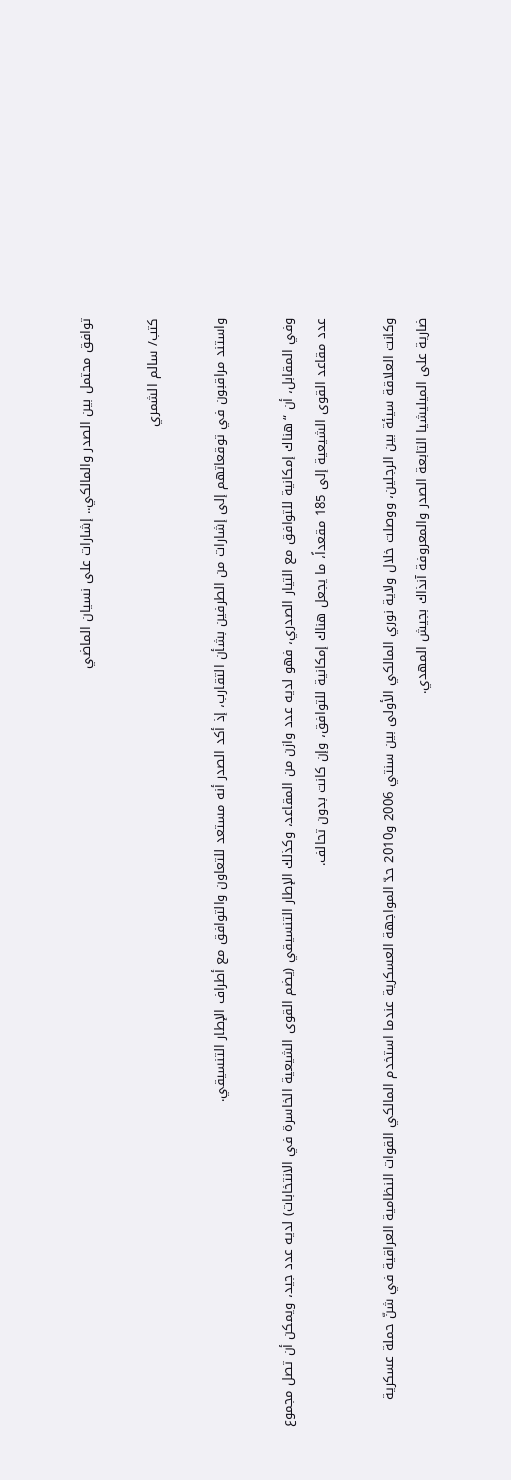توافق محتمل بين الصدر والمالكي.. إشارات على نسيان الماضي

كتب/ سالم الشمري

واستند مراقبون في توقعاتهم إلى إشارات من الطرفين بشأن التقارب، إذ أكد الصدر أنه مستعد للتعاون والتوافق مع أطراف الإطار التنسيقي.

وفي المقابل، أن “هناك إمكانية للتوافق مع التيار الصدري، فهو لديه عدد وازن من المقاعد، وكذلك الإطار التنسيقي (يضم القوى الشيعية الخاسرة في الانتخابات) لديه عدد جيد، ويمكن أن تصل مجموع عدد مقاعد القوى الشيعية إلى 185 مقعداً، ما يجعل هناك إمكانية للتوافق، وإن كانت بدون تحالف.

وكانت العلاقة سيئة بين الرجلين، ووصلت خلال ولاية نوري المالكي الأولى بين سنتي 2006 و2010 حدّ المواجهة العسكرية عندما استخدم المالكي القوات النظامية العراقية في شنّ حملة عسكرية ضارية على الميليشيا التابعة الصدر والمعروفة آنذاك بجيش المهدي.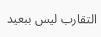التقارب ليس ببعيد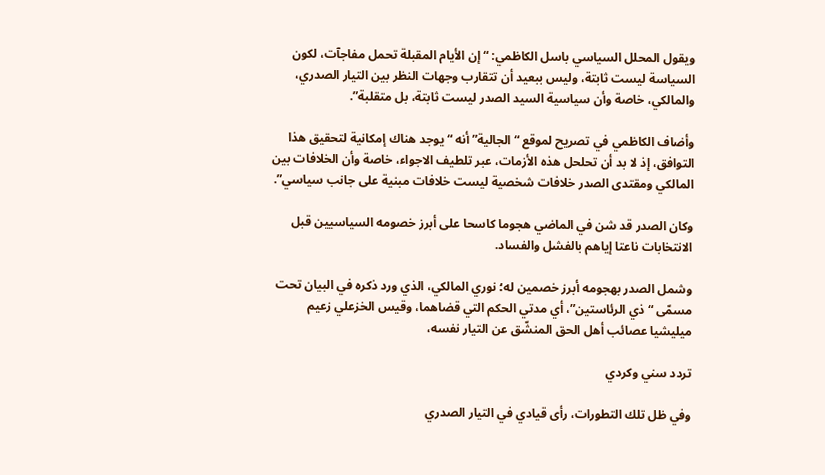ويقول المحلل السياسي باسل الكاظمي: “إن الأيام المقبلة تحمل مفاجآت، لكون السياسة ليست ثابتة، وليس ببعيد أن تتقارب وجهات النظر بين التيار الصدري، والمالكي، خاصة وأن سياسية السيد الصدر ليست ثابتة، بل متقلبة”.

وأضاف الكاظمي في تصريح لموقع “الجالية” أنه “يوجد هناك إمكانية لتحقيق هذا التوافق، إذ لا بد أن تحلحل هذه الأزمات، عبر تلطيف الاجواء، خاصة وأن الخلافات بين المالكي ومقتدى الصدر خلافات شخصية ليست خلافات مبنية على جانب سياسي”.

وكان الصدر قد شن في الماضي هجوما كاسحا على أبرز خصومه السياسيين قبل الانتخابات ناعتا إياهم بالفشل والفساد.

وشمل الصدر بهجومه أبرز خصمين له؛ نوري المالكي، الذي ورد ذكره في البيان تحت مسمّى “ذي الرئاستين”، أي مدتي الحكم التي قضاهما، وقيس الخزعلي زعيم ميليشيا عصائب أهل الحق المنشّق عن التيار نفسه،

تردد سني وكردي

وفي ظل تلك التطورات، رأى قيادي في التيار الصدري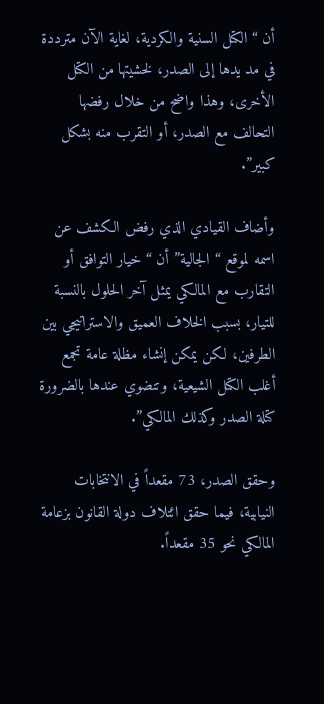أن “الكتل السنية والكردية، لغاية الآن مترددة في مد يدها إلى الصدر، لخشيتها من الكتل الأخرى، وهذا واضح من خلال رفضها التحالف مع الصدر، أو التقرب منه بشكل كبير”.

وأضاف القيادي الذي رفض الكشف عن اسمه لموقع “الجالية” أن “خيار التوافق أو التقارب مع المالكي يمثل آخر الحلول بالنسبة للتيار، بسبب الخلاف العميق والاستراتيجي بين الطرفين، لكن يمكن إنشاء مظلة عامة تجمع أغلب الكتل الشيعية، وتنضوي عندها بالضرورة كتلة الصدر وكذلك المالكي”.

وحقق الصدر، 73 مقعداً في الانتخابات النيابية، فيما حقق ائتلاف دولة القانون بزعامة المالكي نحو 35 مقعداً.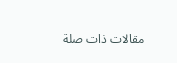مقالات ذات صلة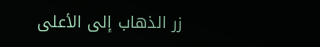زر الذهاب إلى الأعلى